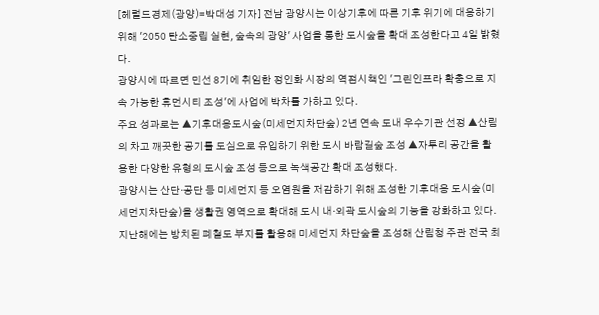[헤럴드경제(광양)=박대성 기자] 전남 광양시는 이상기후에 따른 기후 위기에 대응하기 위해 '2050 탄소중립 실현, 숲속의 광양' 사업을 통한 도시숲을 확대 조성한다고 4일 밝혔다.
광양시에 따르면 민선 8기에 취임한 정인화 시장의 역점시책인 '그린인프라 확충으로 지속 가능한 휴먼시티 조성'에 사업에 박차를 가하고 있다.
주요 성과로는 ▲기후대응도시숲(미세먼지차단숲) 2년 연속 도내 우수기관 선정 ▲산림의 차고 깨끗한 공기를 도심으로 유입하기 위한 도시 바람길숲 조성 ▲자투리 공간을 활용한 다양한 유형의 도시숲 조성 등으로 녹색공간 확대 조성했다.
광양시는 산단·공단 등 미세먼지 등 오염원을 저감하기 위해 조성한 기후대응 도시숲(미세먼지차단숲)을 생활권 영역으로 확대해 도시 내·외곽 도시숲의 기능을 강화하고 있다.
지난해에는 방치된 폐철도 부지를 활용해 미세먼지 차단숲을 조성해 산림청 주관 전국 최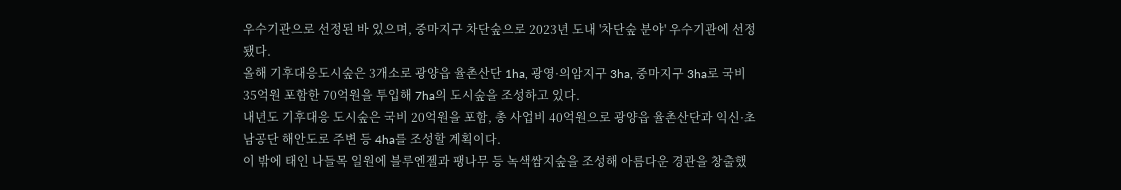우수기관으로 선정된 바 있으며, 중마지구 차단숲으로 2023년 도내 '차단숲 분야' 우수기관에 선정됐다.
올해 기후대응도시숲은 3개소로 광양읍 율촌산단 1ha, 광영·의암지구 3ha, 중마지구 3ha로 국비 35억원 포함한 70억원을 투입해 7ha의 도시숲을 조성하고 있다.
내년도 기후대응 도시숲은 국비 20억원을 포함, 총 사업비 40억원으로 광양읍 율촌산단과 익신·초남공단 해안도로 주변 등 4ha를 조성할 계획이다.
이 밖에 태인 나들목 일원에 블루엔젤과 팽나무 등 녹색쌈지숲을 조성해 아름다운 경관을 창출했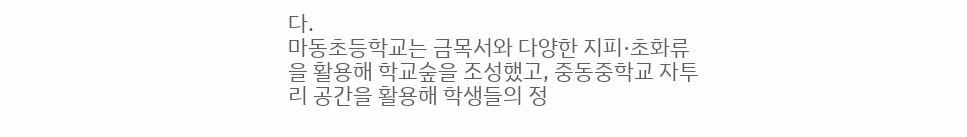다.
마동초등학교는 금목서와 다양한 지피·초화류을 활용해 학교숲을 조성했고, 중동중학교 자투리 공간을 활용해 학생들의 정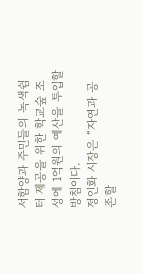서함양과 주민들의 녹색쉼터 제공을 위한 학교숲 조성에 1억원의 예산을 투입할 방침이다.
정인화 시장은 “자연과 공존할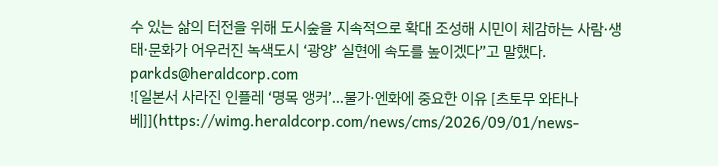수 있는 삶의 터전을 위해 도시숲을 지속적으로 확대 조성해 시민이 체감하는 사람·생태·문화가 어우러진 녹색도시 ‘광양’ 실현에 속도를 높이겠다”고 말했다.
parkds@heraldcorp.com
![일본서 사라진 인플레 ‘명목 앵커’…물가·엔화에 중요한 이유 [츠토무 와타나베]](https://wimg.heraldcorp.com/news/cms/2026/09/01/news-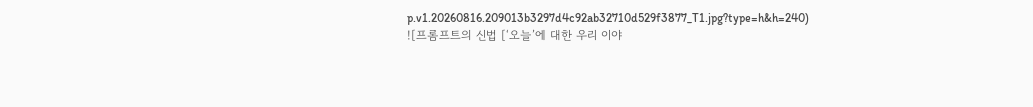p.v1.20260816.209013b3297d4c92ab32710d529f3877_T1.jpg?type=h&h=240)
![프롬프트의 신법 [‘오늘’에 대한 우리 이야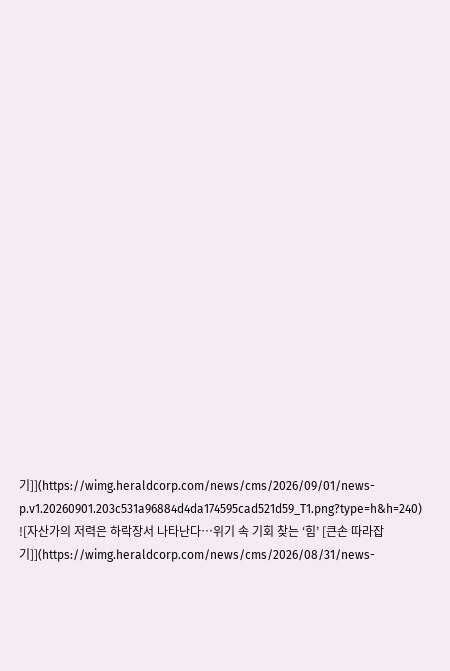기]](https://wimg.heraldcorp.com/news/cms/2026/09/01/news-p.v1.20260901.203c531a96884d4da174595cad521d59_T1.png?type=h&h=240)
![자산가의 저력은 하락장서 나타난다…위기 속 기회 찾는 ‘힘’ [큰손 따라잡기]](https://wimg.heraldcorp.com/news/cms/2026/08/31/news-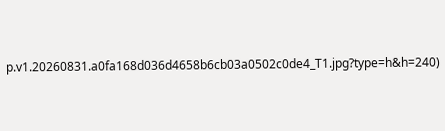p.v1.20260831.a0fa168d036d4658b6cb03a0502c0de4_T1.jpg?type=h&h=240)